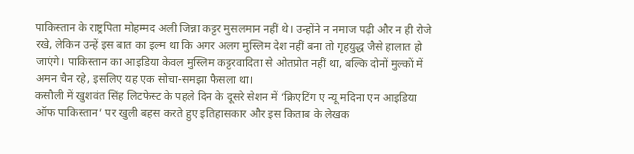पाकिस्तान के राष्ट्रपिता मोहम्मद अली जिन्ना कट्टर मुसलमान नहीं थे। उन्होंने न नमाज पढ़ी और न ही रोजे रखे, लेकिन उन्हें इस बात का इल्म था कि अगर अलग मुस्लिम देश नहीं बना तो गृहयुद्ध जैसे हालात हो जाएंगे। पाकिस्तान का आइडिया केवल मुस्लिम कट्टरवादिता से ओतप्रोत नहीं था, बल्कि दोनों मुल्कों में अमन चैन रहे, इसलिए यह एक सोचा-समझा फैसला था।
कसौली में खुशवंत सिंह लिटफेस्ट के पहले दिन के दूसरे सेशन में ‘क्रिएटिंग ए न्यू मदिना एन आइडिया ऑफ पाकिस्तान’ पर खुली बहस करते हुए इतिहासकार और इस किताब के लेखक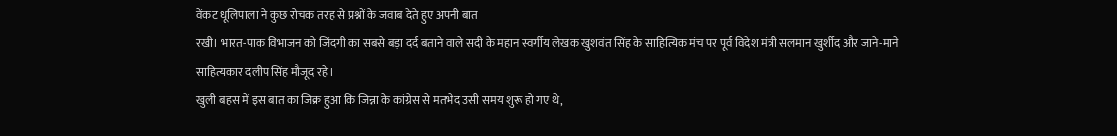वेंकट धूलिपाला ने कुछ रोचक तरह से प्रश्नों के जवाब देते हुए अपनी बात
रखी। भारत-पाक विभाजन को जिंदगी का सबसे बड़ा दर्द बताने वाले सदी के महान स्वर्गीय लेखक खुशवंत सिंह के साहित्यिक मंच पर पूर्व विदेश मंत्री सलमान खुर्शीद और जाने-माने साहित्यकार दलीप सिंह मौजूद रहे।
खुली बहस में इस बात का जिक्र हुआ कि जिन्ना के कांग्रेस से मतभेद उसी समय शुरू हो गए थे,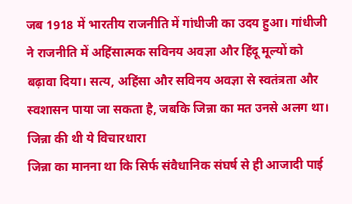जब 1918 में भारतीय राजनीति में गांधीजी का उदय हुआ। गांधीजी ने राजनीति में अहिंसात्मक सविनय अवज्ञा और हिंदू मूल्यों को बढ़ावा दिया। सत्य, अहिंसा और सविनय अवज्ञा से स्वतंत्रता और स्वशासन पाया जा सकता है, जबकि जिन्ना का मत उनसे अलग था।
जिन्ना की थी ये विचारधारा
जिन्ना का मानना था कि सिर्फ संवैधानिक संघर्ष से ही आजादी पाई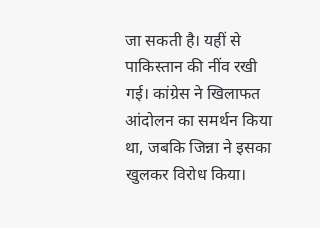जा सकती है। यहीं से पाकिस्तान की नींव रखी गई। कांग्रेस ने खिलाफत आंदोलन का समर्थन किया था, जबकि जिन्ना ने इसका खुलकर विरोध किया।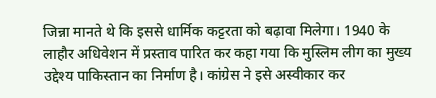जिन्ना मानते थे कि इससे धार्मिक कट्टरता को बढ़ावा मिलेगा। 1940 के लाहौर अधिवेशन में प्रस्ताव पारित कर कहा गया कि मुस्लिम लीग का मुख्य उद्देश्य पाकिस्तान का निर्माण है। कांग्रेस ने इसे अस्वीकार कर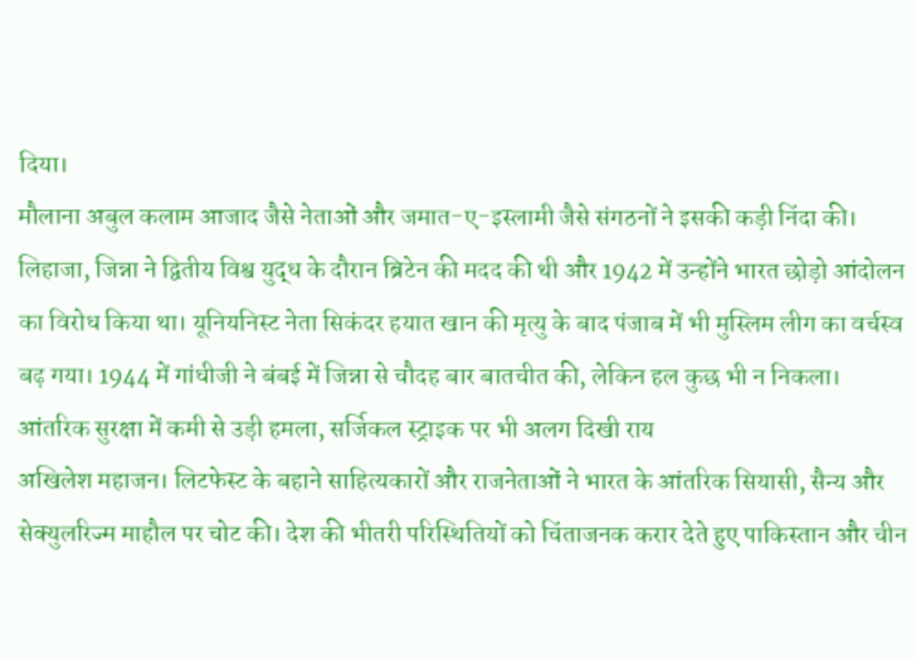दिया।
मौलाना अबुल कलाम आजाद जैसे नेताओं और जमात-ए-इस्लामी जैसे संगठनों ने इसकी कड़ी निंदा की। लिहाजा, जिन्ना ने द्वितीय विश्व युद्ध के दौरान ब्रिटेन की मदद की थी और 1942 में उन्होंने भारत छोड़ो आंदोलन का विरोध किया था। यूनियनिस्ट नेता सिकंदर हयात खान की मृत्यु के बाद पंजाब में भी मुस्लिम लीग का वर्चस्व बढ़ गया। 1944 में गांधीजी ने बंबई में जिन्ना से चौदह बार बातचीत की, लेकिन हल कुछ भी न निकला।
आंतरिक सुरक्षा में कमी से उड़ी हमला, सर्जिकल स्ट्राइक पर भी अलग दिखी राय
अखिलेश महाजन। लिटफेस्ट के बहाने साहित्यकारों और राजनेताओं ने भारत के आंतरिक सियासी, सैन्य और सेक्युलरिज्म माहौल पर चोट की। देश की भीतरी परिस्थितियों को चिंताजनक करार देते हुए पाकिस्तान और चीन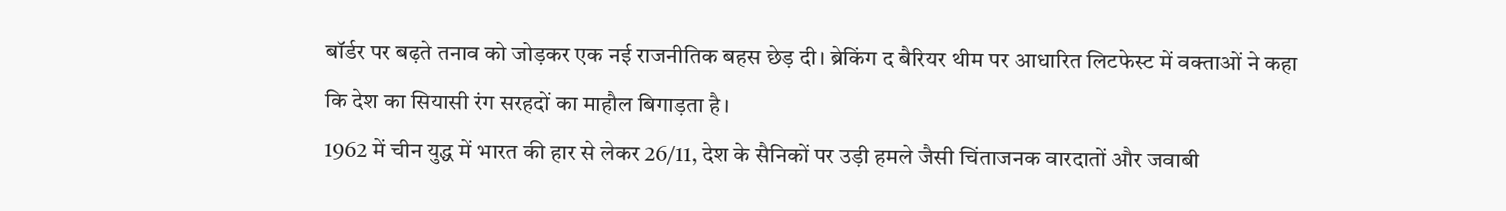बॉर्डर पर बढ़ते तनाव को जोड़कर एक नई राजनीतिक बहस छेड़ दी। ब्रेकिंग द बैरियर थीम पर आधारित लिटफेस्ट में वक्ताओं ने कहा कि देश का सियासी रंग सरहदों का माहौल बिगाड़ता है।
1962 में चीन युद्ध में भारत की हार से लेकर 26/11, देश के सैनिकों पर उड़ी हमले जैसी चिंताजनक वारदातों और जवाबी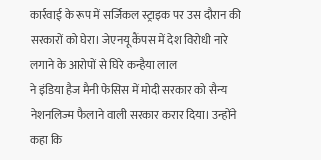कार्रवाई के रूप में सर्जिकल स्ट्राइक पर उस दौरान की सरकारों को घेरा। जेएनयू कैंपस में देश विरोधी नारे लगाने के आरोपों से घिरे कन्हैया लाल
ने इंडिया हैज मैनी फेसिस में मोदी सरकार को सैन्य नेशनलिज्म फैलाने वाली सरकार करार दिया। उन्होंने कहा कि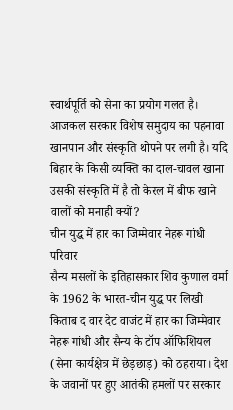स्वार्थपूर्ति को सेना का प्रयोग गलत है। आजकल सरकार विशेष समुदाय का पहनावा खानपान और संस्कृति थोपने पर लगी है। यदि बिहार के किसी व्यक्ति का दाल-चावल खाना उसकी संस्कृति में है तो केरल में बीफ खाने वालों को मनाही क्यों?
चीन युद्ध में हार का जिम्मेवार नेहरू गांधी परिवार
सैन्य मसलों के इतिहासकार शिव कुणाल वर्मा के 1962 के भारत-चीन युद्ध पर लिखी किताब द वार देट वाजंट में हार का जिम्मेवार नेहरू गांधी और सैन्य के टॉप ऑफिशियल (सेना कार्यक्षेत्र में छेड़छाड़) को ठहराया। देश के जवानों पर हुए आतंकी हमलों पर सरकार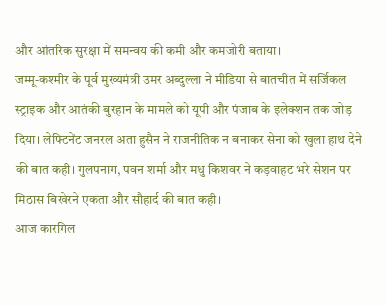और आंतरिक सुरक्षा में समन्वय की कमी और कमजोरी बताया।
जम्मू-कश्मीर के पूर्व मुख्यमंत्री उमर अब्दुल्ला ने मीडिया से बातचीत में सर्जिकल स्ट्राइक और आतंकी बुरहान के मामले को यूपी और पंजाब के इलेक्शन तक जोड़ दिया। लेफ्टिनेंट जनरल अता हुसैन ने राजनीतिक न बनाकर सेना को खुला हाथ देने की बात कही। गुलपनाग, पवन शर्मा और मधु किशवर ने कड़वाहट भरे सेशन पर मिठास बिखेरने एकता और सौहार्द की बात कही।
आज कारगिल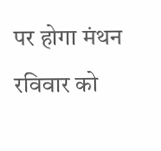पर होगा मंथन
रविवार को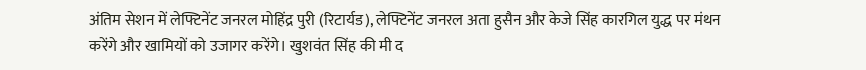अंतिम सेशन में लेफ्टिनेंट जनरल मोहिंद्र पुरी (रिटार्यड), लेफ्टिनेंट जनरल अता हुसैन और केजे सिंह कारगिल युद्ध पर मंथन करेंगे और खामियों को उजागर करेंगे। खुशवंत सिंह की मी द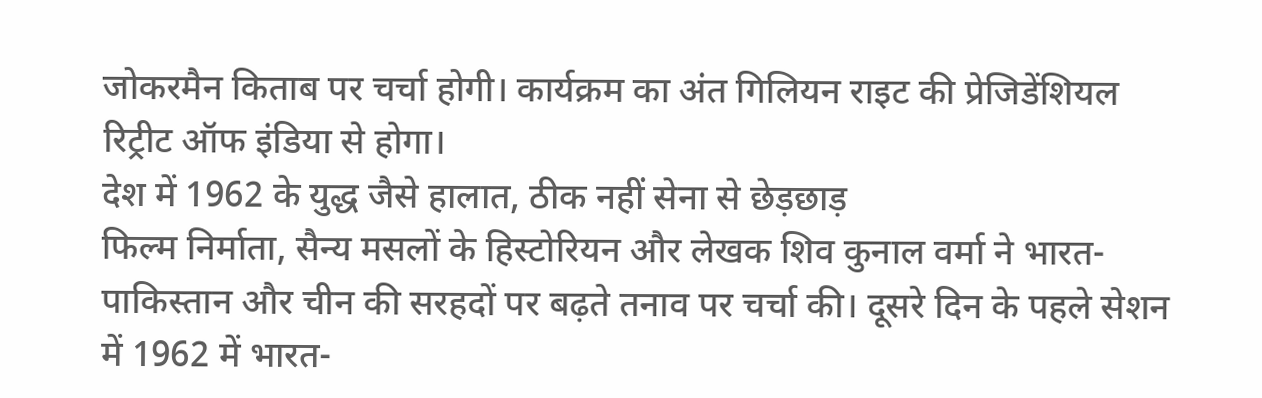जोकरमैन किताब पर चर्चा होगी। कार्यक्रम का अंत गिलियन राइट की प्रेजिडेंशियल रिट्रीट ऑफ इंडिया से होगा।
देश में 1962 के युद्ध जैसे हालात, ठीक नहीं सेना से छेड़छाड़
फिल्म निर्माता, सैन्य मसलों के हिस्टोरियन और लेखक शिव कुनाल वर्मा ने भारत-पाकिस्तान और चीन की सरहदों पर बढ़ते तनाव पर चर्चा की। दूसरे दिन के पहले सेशन में 1962 में भारत-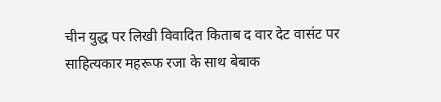चीन युद्ध पर लिखी विवादित किताब द वार देट वासंट पर साहित्यकार महरूफ रजा के साथ बेबाक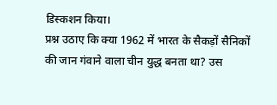डिस्कशन किया।
प्रश्न उठाए कि क्या 1962 में भारत के सैकड़ों सैनिकों की जान गंवाने वाला चीन युद्ध बनता था? उस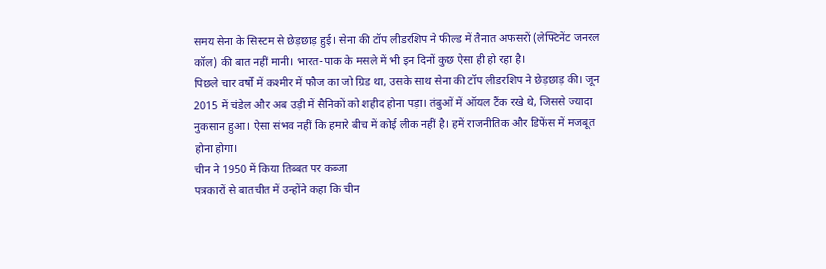समय सेना के सिस्टम से छेड़छाड़ हुई। सेना की टॉप लीडरशिप ने फील्ड में तैनात अफसरों (लेफ्टिनेंट जनरल कॉल) की बात नहीं मानी। भारत-पाक के मसले में भी इन दिनों कुछ ऐसा ही हो रहा है।
पिछले चार वर्षों में कश्मीर में फौज का जो ग्रिड था, उसके साथ सेना की टॉप लीडरशिप ने छेड़छाड़ की। जून 2015 में चंडेल और अब उड़ी में सैनिकों को शहीद होना पड़ा। तंबुओं में ऑयल टैंक रखे थे, जिससे ज्यादा नुकसान हुआ। ऐसा संभव नहीं कि हमारे बीच में कोई लीक नहीं है। हमें राजनीतिक और डिफेंस में मजबूत होना होगा।
चीन ने 1950 में किया तिब्बत पर कब्जा
पत्रकारों से बातचीत में उन्होंने कहा कि चीन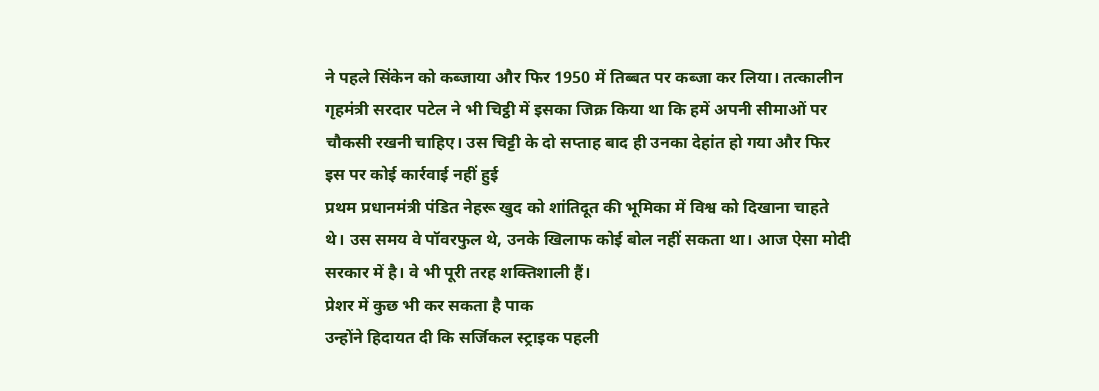ने पहले सिंकेन को कब्जाया और फिर 1950 में तिब्बत पर कब्जा कर लिया। तत्कालीन गृहमंत्री सरदार पटेल ने भी चिट्ठी में इसका जिक्र किया था कि हमें अपनी सीमाओं पर चौकसी रखनी चाहिए। उस चिट्टी के दो सप्ताह बाद ही उनका देहांत हो गया और फिर इस पर कोई कार्रवाई नहीं हुई
प्रथम प्रधानमंत्री पंडित नेहरू खुद को शांतिदूत की भूमिका में विश्व को दिखाना चाहते थे। उस समय वे पॉवरफुल थे, उनके खिलाफ कोई बोल नहीं सकता था। आज ऐसा मोदी सरकार में है। वे भी पूरी तरह शक्तिशाली हैं।
प्रेशर में कुछ भी कर सकता है पाक
उन्होंने हिदायत दी कि सर्जिकल स्ट्राइक पहली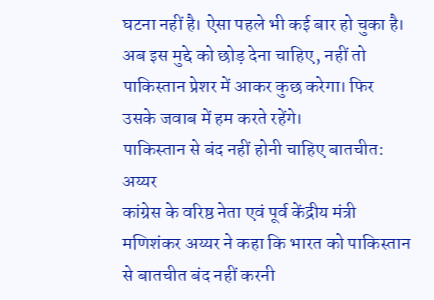घटना नहीं है। ऐसा पहले भी कई बार हो चुका है। अब इस मुद्दे को छोड़ देना चाहिए, नहीं तो पाकिस्तान प्रेशर में आकर कुछ करेगा। फिर उसके जवाब में हम करते रहेंगे।
पाकिस्तान से बंद नहीं होनी चाहिए बातचीत: अय्यर
कांग्रेस के वरिष्ठ नेता एवं पूर्व केंद्रीय मंत्री मणिशंकर अय्यर ने कहा कि भारत को पाकिस्तान से बातचीत बंद नहीं करनी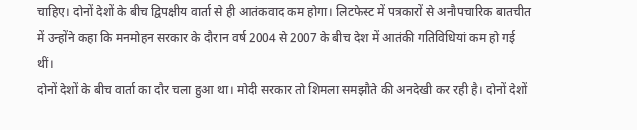चाहिए। दोनों देशों के बीच द्विपक्षीय वार्ता से ही आतंकवाद कम होगा। लिटफेस्ट में पत्रकारों से अनौपचारिक बातचीत में उन्होंने कहा कि मनमोहन सरकार के दौरान वर्ष 2004 से 2007 के बीच देश में आतंकी गतिविधियां कम हो गई थीं।
दोनों देशों के बीच वार्ता का दौर चला हुआ था। मोदी सरकार तो शिमला समझौते की अनदेखी कर रही है। दोनों देशों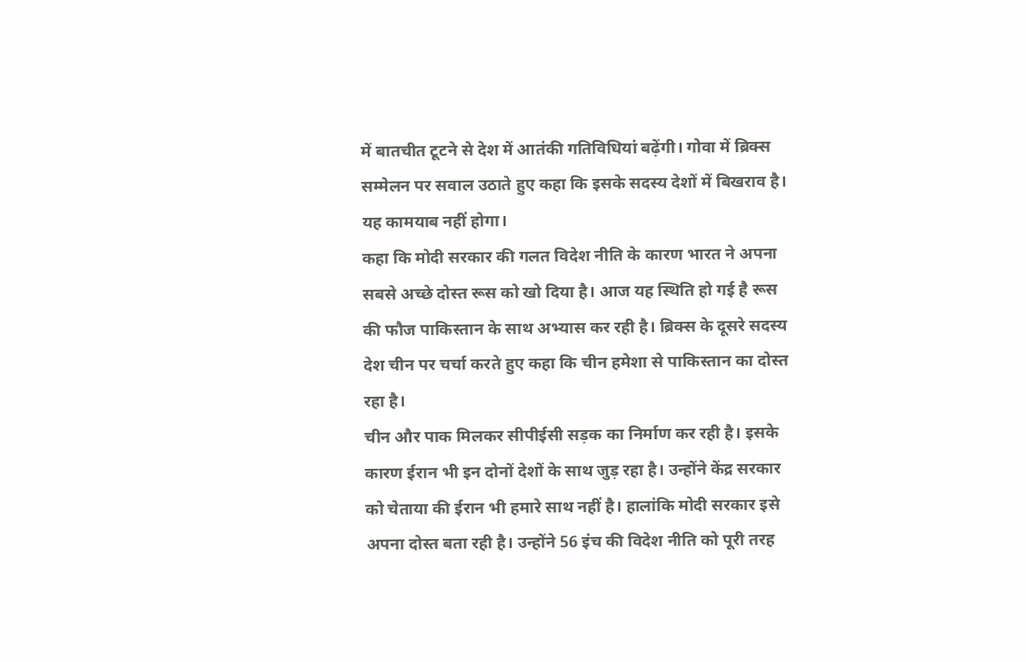में बातचीत टूटने से देश में आतंकी गतिविधियां बढ़ेंगी। गोवा में ब्रिक्स सम्मेलन पर सवाल उठाते हुए कहा कि इसके सदस्य देशों में बिखराव है। यह कामयाब नहीं होगा।
कहा कि मोदी सरकार की गलत विदेश नीति के कारण भारत ने अपना सबसे अच्छे दोस्त रूस को खो दिया है। आज यह स्थिति हो गई है रूस की फौज पाकिस्तान के साथ अभ्यास कर रही है। ब्रिक्स के दूसरे सदस्य देश चीन पर चर्चा करते हुए कहा कि चीन हमेशा से पाकिस्तान का दोस्त रहा है।
चीन और पाक मिलकर सीपीईसी सड़क का निर्माण कर रही है। इसके कारण ईरान भी इन दोनों देशों के साथ जुड़ रहा है। उन्होंने केंद्र सरकार को चेताया की ईरान भी हमारे साथ नहीं है। हालांकि मोदी सरकार इसे अपना दोस्त बता रही है। उन्होंने 56 इंच की विदेश नीति को पूरी तरह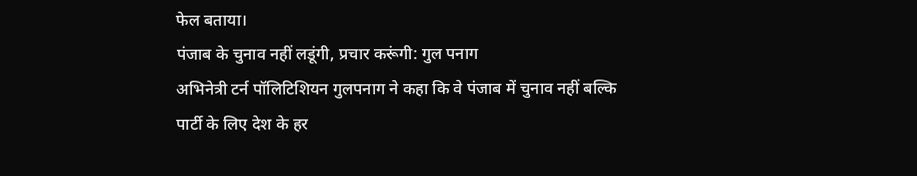फेल बताया।
पंजाब के चुनाव नहीं लडूंगी, प्रचार करूंगी: गुल पनाग
अभिनेत्री टर्न पॉलिटिशियन गुलपनाग ने कहा कि वे पंजाब में चुनाव नहीं बल्कि पार्टी के लिए देश के हर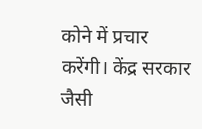कोने में प्रचार करेंगी। केंद्र सरकार जैसी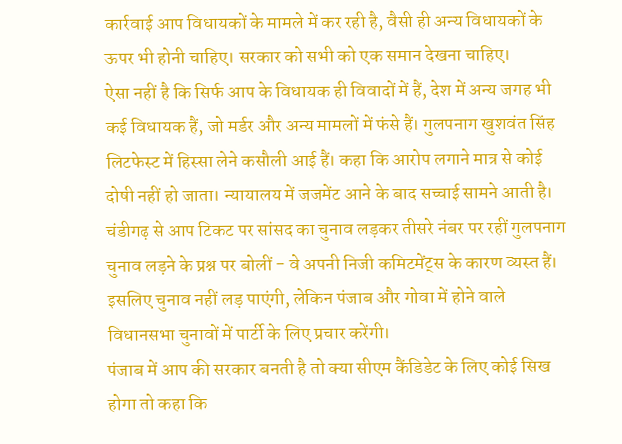कार्रवाई आप विधायकों के मामले में कर रही है, वैसी ही अन्य विधायकों के ऊपर भी होनी चाहिए। सरकार को सभी को एक समान देखना चाहिए।
ऐसा नहीं है कि सिर्फ आप के विधायक ही विवादों में हैं, देश में अन्य जगह भी कई विधायक हैं, जो मर्डर और अन्य मामलों में फंसे हैं। गुलपनाग खुशवंत सिंह लिटफेस्ट में हिस्सा लेने कसौली आई हैं। कहा कि आरोप लगाने मात्र से कोई दोषी नहीं हो जाता। न्यायालय में जजमेंट आने के बाद सच्चाई सामने आती है।
चंडीगढ़ से आप टिकट पर सांसद का चुनाव लड़कर तीसरे नंबर पर रहीं गुलपनाग चुनाव लड़ने के प्रश्न पर बोलीं - वे अपनी निजी कमिटमेंट्स के कारण व्यस्त हैं। इसलिए चुनाव नहीं लड़ पाएंगी, लेकिन पंजाब और गोवा में होने वाले विधानसभा चुनावों में पार्टी के लिए प्रचार करेंगी।
पंजाब में आप की सरकार बनती है तो क्या सीएम कैंडिडेट के लिए कोई सिख होगा तो कहा कि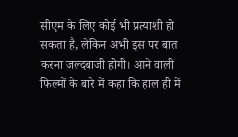सीएम के लिए कोई भी प्रत्याशी हो सकता है, लेकिन अभी इस पर बात करना जल्दबाजी होगी। आने वाली फिल्मों के बारे में कहा कि हाल ही में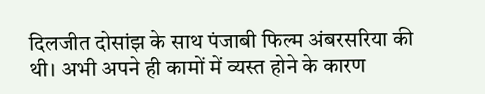दिलजीत दोसांझ के साथ पंजाबी फिल्म अंबरसरिया की थी। अभी अपने ही कामों में व्यस्त होने के कारण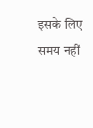इसके लिए समय नहीं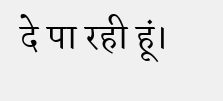दे पा रही हूं।